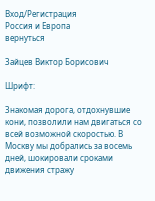Вход/Регистрация
Россия и Европа
вернуться

Зайцев Виктор Борисович

Шрифт:

Знакомая дорога, отдохнувшие кони, позволили нам двигаться со всей возможной скоростью. В Москву мы добрались за восемь дней, шокировали сроками движения стражу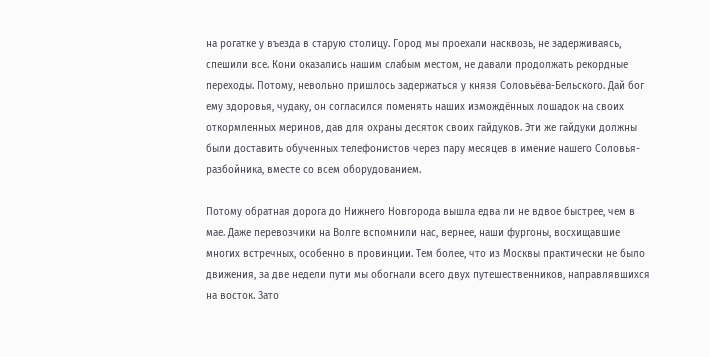на рогатке у въезда в старую столицу. Город мы проехали насквозь, не задерживаясь, спешили все. Кони оказались нашим слабым местом, не давали продолжать рекордные переходы. Потому, невольно пришлось задержаться у князя Соловьёва-Бельского. Дай бог ему здоровья, чудаку, он согласился поменять наших измождённых лошадок на своих откормленных меринов, дав для охраны десяток своих гайдуков. Эти же гайдуки должны были доставить обученных телефонистов через пару месяцев в имение нашего Соловья-разбойника, вместе со всем оборудованием.

Потому обратная дорога до Нижнего Новгорода вышла едва ли не вдвое быстрее, чем в мае. Даже перевозчики на Волге вспомнили нас, вернее, наши фургоны, восхищавшие многих встречных, особенно в провинции. Тем более, что из Москвы практически не было движения, за две недели пути мы обогнали всего двух путешественников, направлявшихся на восток. Зато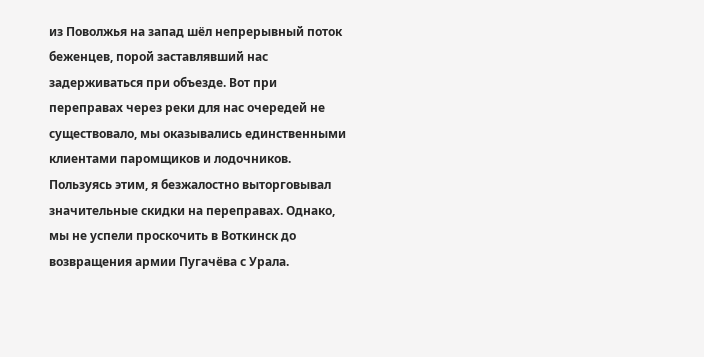из Поволжья на запад шёл непрерывный поток беженцев, порой заставлявший нас задерживаться при объезде. Вот при переправах через реки для нас очередей не существовало, мы оказывались единственными клиентами паромщиков и лодочников. Пользуясь этим, я безжалостно выторговывал значительные скидки на переправах. Однако, мы не успели проскочить в Воткинск до возвращения армии Пугачёва с Урала.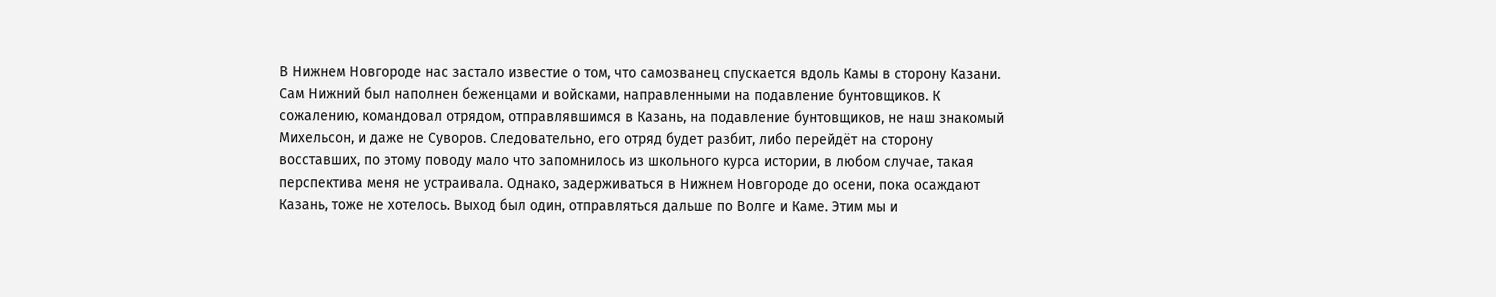В Нижнем Новгороде нас застало известие о том, что самозванец спускается вдоль Камы в сторону Казани. Сам Нижний был наполнен беженцами и войсками, направленными на подавление бунтовщиков. К сожалению, командовал отрядом, отправлявшимся в Казань, на подавление бунтовщиков, не наш знакомый Михельсон, и даже не Суворов. Следовательно, его отряд будет разбит, либо перейдёт на сторону восставших, по этому поводу мало что запомнилось из школьного курса истории, в любом случае, такая перспектива меня не устраивала. Однако, задерживаться в Нижнем Новгороде до осени, пока осаждают Казань, тоже не хотелось. Выход был один, отправляться дальше по Волге и Каме. Этим мы и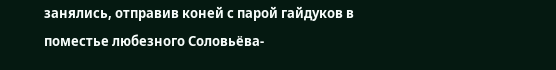занялись, отправив коней с парой гайдуков в поместье любезного Соловьёва-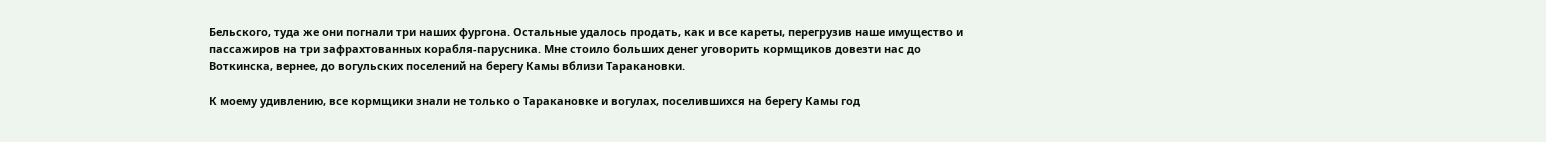Бельского, туда же они погнали три наших фургона. Остальные удалось продать, как и все кареты, перегрузив наше имущество и пассажиров на три зафрахтованных корабля-парусника. Мне стоило больших денег уговорить кормщиков довезти нас до Воткинска, вернее, до вогульских поселений на берегу Камы вблизи Таракановки.

К моему удивлению, все кормщики знали не только о Таракановке и вогулах, поселившихся на берегу Камы год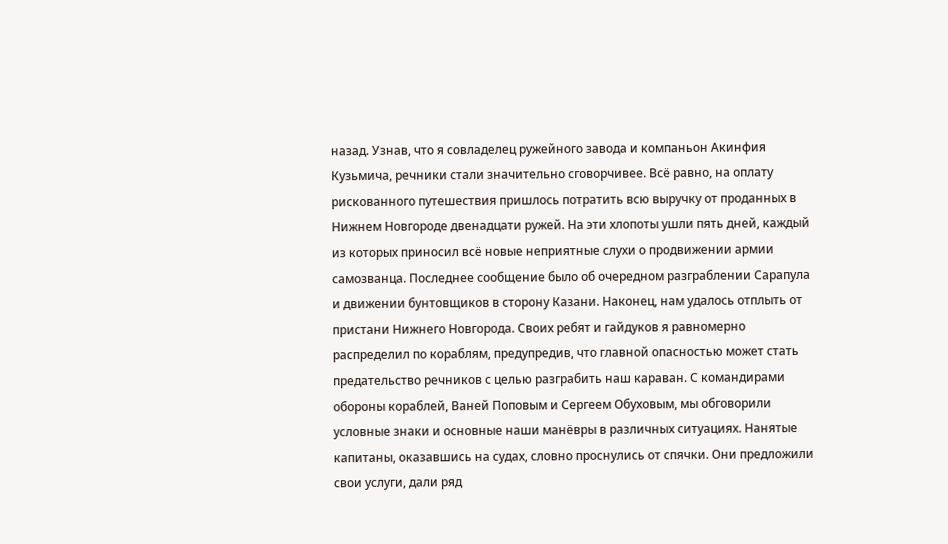назад. Узнав, что я совладелец ружейного завода и компаньон Акинфия Кузьмича, речники стали значительно сговорчивее. Всё равно, на оплату рискованного путешествия пришлось потратить всю выручку от проданных в Нижнем Новгороде двенадцати ружей. На эти хлопоты ушли пять дней, каждый из которых приносил всё новые неприятные слухи о продвижении армии самозванца. Последнее сообщение было об очередном разграблении Сарапула и движении бунтовщиков в сторону Казани. Наконец, нам удалось отплыть от пристани Нижнего Новгорода. Своих ребят и гайдуков я равномерно распределил по кораблям, предупредив, что главной опасностью может стать предательство речников с целью разграбить наш караван. С командирами обороны кораблей, Ваней Поповым и Сергеем Обуховым, мы обговорили условные знаки и основные наши манёвры в различных ситуациях. Нанятые капитаны, оказавшись на судах, словно проснулись от спячки. Они предложили свои услуги, дали ряд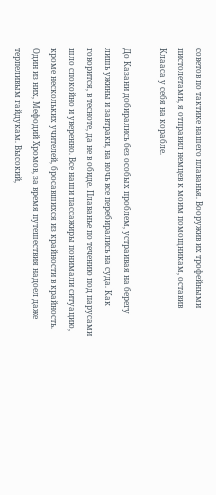советов по тактике нашего плаванья. Вооружив их трофейными пистолетами, я отправил немцев к моим помощникам, оставив Клааса у себя на корабле.

До Казани добирались без особых проблем, устраивая на берегу лишь ужины и завтраки, на ночь все перебирались на суда. Как говорится, в тесноте, да не в обиде. Плаванье по течению под парусами шло спокойно и уверенно. Все наши пассажиры понимали ситуацию, кроме нескольких учителей, бросавшихся из крайности в крайность. Один из них, Мефодий Хромов, за время путешествия надоел даже терпеливым гайдукам. Высокий,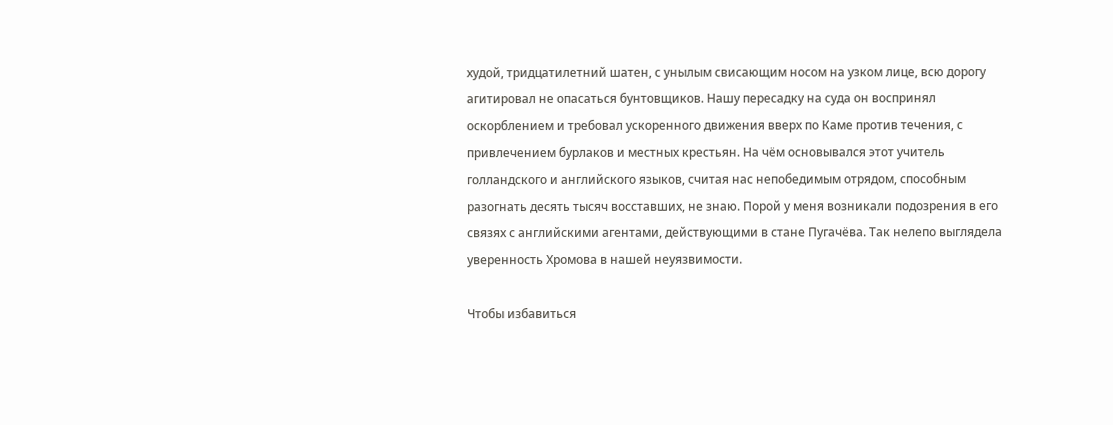худой, тридцатилетний шатен, с унылым свисающим носом на узком лице, всю дорогу агитировал не опасаться бунтовщиков. Нашу пересадку на суда он воспринял оскорблением и требовал ускоренного движения вверх по Каме против течения, с привлечением бурлаков и местных крестьян. На чём основывался этот учитель голландского и английского языков, считая нас непобедимым отрядом, способным разогнать десять тысяч восставших, не знаю. Порой у меня возникали подозрения в его связях с английскими агентами, действующими в стане Пугачёва. Так нелепо выглядела уверенность Хромова в нашей неуязвимости.

Чтобы избавиться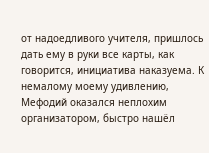от надоедливого учителя, пришлось дать ему в руки все карты, как говорится, инициатива наказуема. К немалому моему удивлению, Мефодий оказался неплохим организатором, быстро нашёл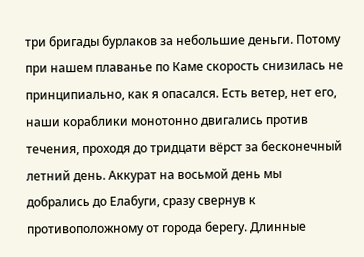три бригады бурлаков за небольшие деньги. Потому при нашем плаванье по Каме скорость снизилась не принципиально, как я опасался. Есть ветер, нет его, наши кораблики монотонно двигались против течения, проходя до тридцати вёрст за бесконечный летний день. Аккурат на восьмой день мы добрались до Елабуги, сразу свернув к противоположному от города берегу. Длинные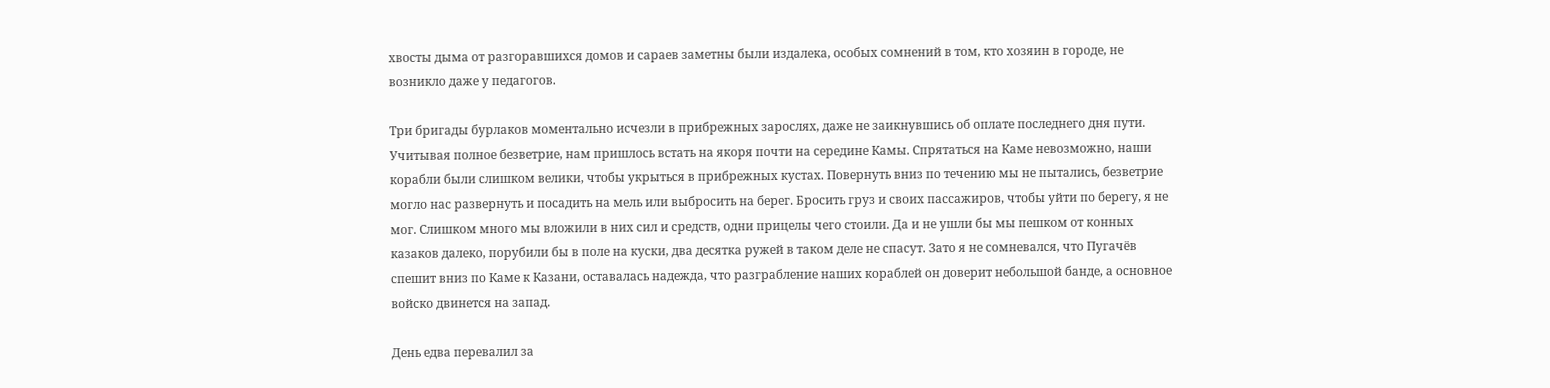хвосты дыма от разгоравшихся домов и сараев заметны были издалека, особых сомнений в том, кто хозяин в городе, не возникло даже у педагогов.

Три бригады бурлаков моментально исчезли в прибрежных зарослях, даже не заикнувшись об оплате последнего дня пути. Учитывая полное безветрие, нам пришлось встать на якоря почти на середине Камы. Спрятаться на Каме невозможно, наши корабли были слишком велики, чтобы укрыться в прибрежных кустах. Повернуть вниз по течению мы не пытались, безветрие могло нас развернуть и посадить на мель или выбросить на берег. Бросить груз и своих пассажиров, чтобы уйти по берегу, я не мог. Слишком много мы вложили в них сил и средств, одни прицелы чего стоили. Да и не ушли бы мы пешком от конных казаков далеко, порубили бы в поле на куски, два десятка ружей в таком деле не спасут. Зато я не сомневался, что Пугачёв спешит вниз по Каме к Казани, оставалась надежда, что разграбление наших кораблей он доверит небольшой банде, а основное войско двинется на запад.

День едва перевалил за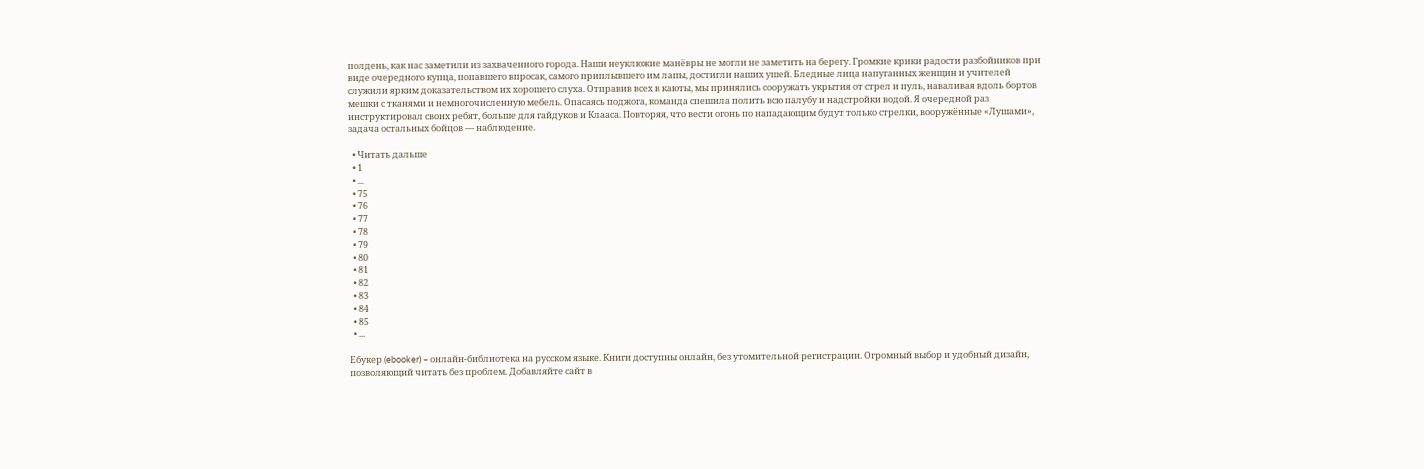полдень, как нас заметили из захваченного города. Наши неуклюжие манёвры не могли не заметить на берегу. Громкие крики радости разбойников при виде очередного купца, попавшего впросак, самого приплывшего им лапы, достигли наших ушей. Бледные лица напуганных женщин и учителей служили ярким доказательством их хорошего слуха. Отправив всех в каюты, мы принялись сооружать укрытия от стрел и пуль, наваливая вдоль бортов мешки с тканями и немногочисленную мебель. Опасаясь поджога, команда спешила полить всю палубу и надстройки водой. Я очередной раз инструктировал своих ребят, больше для гайдуков и Клааса. Повторяя, что вести огонь по нападающим будут только стрелки, вооружённые «Лушами», задача остальных бойцов — наблюдение.

  • Читать дальше
  • 1
  • ...
  • 75
  • 76
  • 77
  • 78
  • 79
  • 80
  • 81
  • 82
  • 83
  • 84
  • 85
  • ...

Ебукер (ebooker) – онлайн-библиотека на русском языке. Книги доступны онлайн, без утомительной регистрации. Огромный выбор и удобный дизайн, позволяющий читать без проблем. Добавляйте сайт в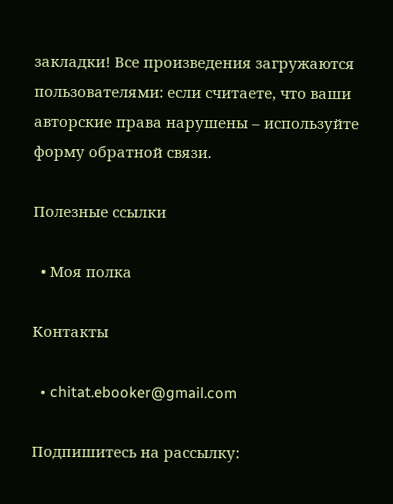закладки! Все произведения загружаются пользователями: если считаете, что ваши авторские права нарушены – используйте форму обратной связи.

Полезные ссылки

  • Моя полка

Контакты

  • chitat.ebooker@gmail.com

Подпишитесь на рассылку: